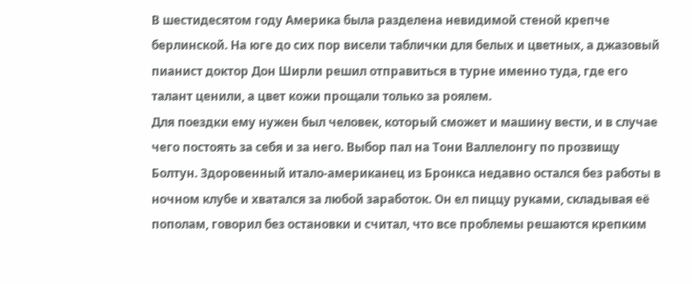В шестидесятом году Америка была разделена невидимой стеной крепче берлинской. На юге до сих пор висели таблички для белых и цветных, а джазовый пианист доктор Дон Ширли решил отправиться в турне именно туда, где его талант ценили, а цвет кожи прощали только за роялем.
Для поездки ему нужен был человек, который сможет и машину вести, и в случае чего постоять за себя и за него. Выбор пал на Тони Валлелонгу по прозвищу Болтун. Здоровенный итало-американец из Бронкса недавно остался без работы в ночном клубе и хватался за любой заработок. Он ел пиццу руками, складывая её пополам, говорил без остановки и считал, что все проблемы решаются крепким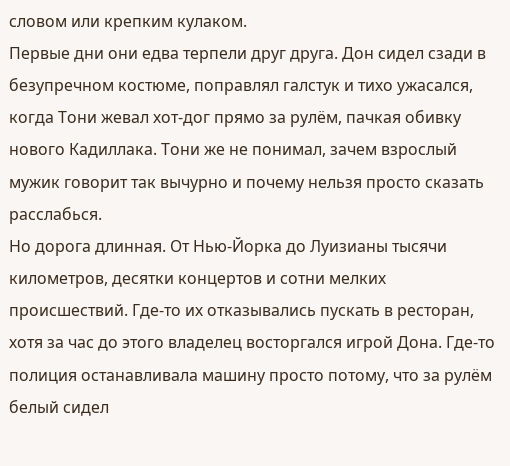словом или крепким кулаком.
Первые дни они едва терпели друг друга. Дон сидел сзади в безупречном костюме, поправлял галстук и тихо ужасался, когда Тони жевал хот-дог прямо за рулём, пачкая обивку нового Кадиллака. Тони же не понимал, зачем взрослый мужик говорит так вычурно и почему нельзя просто сказать расслабься.
Но дорога длинная. От Нью-Йорка до Луизианы тысячи километров, десятки концертов и сотни мелких происшествий. Где-то их отказывались пускать в ресторан, хотя за час до этого владелец восторгался игрой Дона. Где-то полиция останавливала машину просто потому, что за рулём белый сидел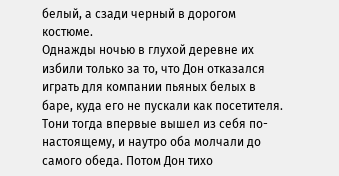белый, а сзади черный в дорогом костюме.
Однажды ночью в глухой деревне их избили только за то, что Дон отказался играть для компании пьяных белых в баре, куда его не пускали как посетителя. Тони тогда впервые вышел из себя по-настоящему, и наутро оба молчали до самого обеда. Потом Дон тихо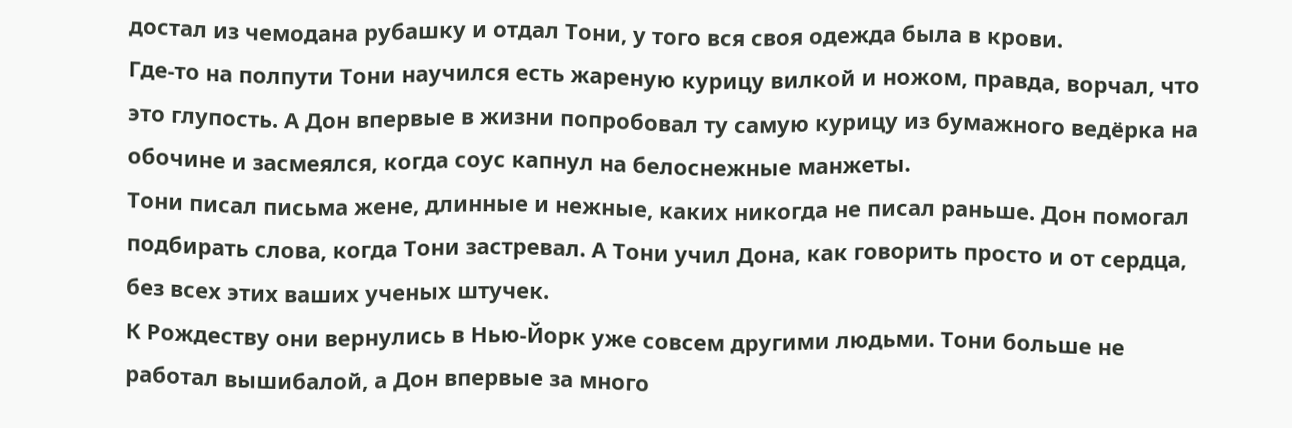достал из чемодана рубашку и отдал Тони, у того вся своя одежда была в крови.
Где-то на полпути Тони научился есть жареную курицу вилкой и ножом, правда, ворчал, что это глупость. А Дон впервые в жизни попробовал ту самую курицу из бумажного ведёрка на обочине и засмеялся, когда соус капнул на белоснежные манжеты.
Тони писал письма жене, длинные и нежные, каких никогда не писал раньше. Дон помогал подбирать слова, когда Тони застревал. А Тони учил Дона, как говорить просто и от сердца, без всех этих ваших ученых штучек.
К Рождеству они вернулись в Нью-Йорк уже совсем другими людьми. Тони больше не работал вышибалой, а Дон впервые за много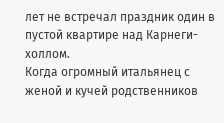лет не встречал праздник один в пустой квартире над Карнеги-холлом.
Когда огромный итальянец с женой и кучей родственников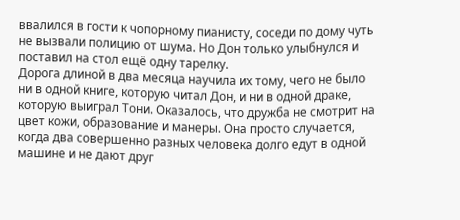ввалился в гости к чопорному пианисту, соседи по дому чуть не вызвали полицию от шума. Но Дон только улыбнулся и поставил на стол ещё одну тарелку.
Дорога длиной в два месяца научила их тому, чего не было ни в одной книге, которую читал Дон, и ни в одной драке, которую выиграл Тони. Оказалось, что дружба не смотрит на цвет кожи, образование и манеры. Она просто случается, когда два совершенно разных человека долго едут в одной машине и не дают друг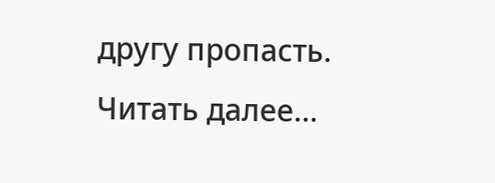другу пропасть.
Читать далее...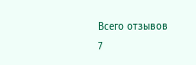Всего отзывов
7